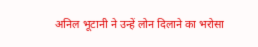अनिल भूटानी ने उन्हें लोन दिलाने का भरोसा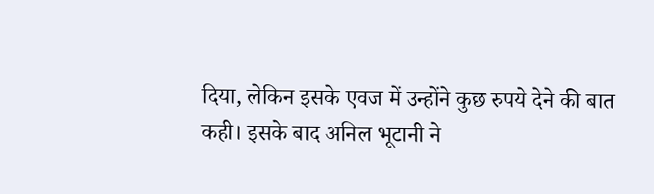दिया, लेकिन इसके एवज में उन्होंने कुछ रुपये देने की बात कही। इसके बाद अनिल भूटानी ने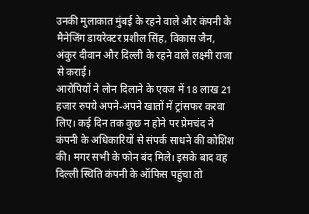उनकी मुलाकात मुंबई के रहने वाले और कंपनी के मैनेजिंग डायरेक्टर प्रशील सिंह, विकास जैन, अंकुर दीवान और दिल्ली के रहने वाले लक्ष्मी राजा से कराई।
आरोपियों ने लोन दिलाने के एवज में 18 लाख 21 हजार रुपये अपने-अपने खातों में ट्रांसफर करवा लिए। कई दिन तक कुछ न होने पर प्रेमचंद ने कंपनी के अधिकारियों से संपर्क साधने की कोशिश की। मगर सभी के फोन बंद मिले। इसके बाद वह दिल्ली स्थिति कंपनी के ऑफिस पहुंचा तो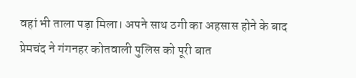वहां भी ताला पड़ा मिला। अपने साथ ठगी का अहसास होने के बाद प्रेमचंद ने गंगनहर कोतवाली पुलिस को पूरी बात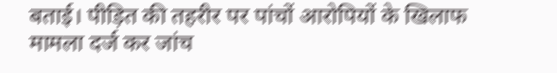बताई। पीड़ित की तहरीर पर पांचों आरोपियों के खिलाफ मामला दर्ज कर जांच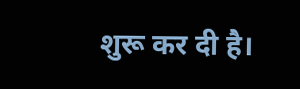शुरू कर दी है।